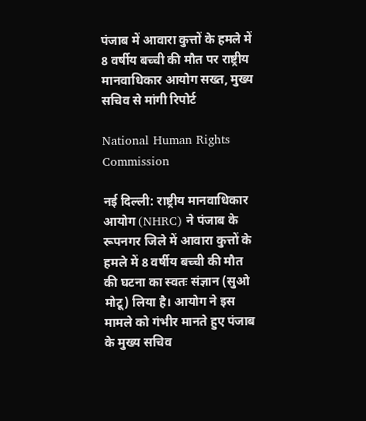पंजाब में आवारा कुत्तों के हमले में 8 वर्षीय बच्ची की मौत पर राष्ट्रीय मानवाधिकार आयोग सख्त, मुख्य सचिव से मांगी रिपोर्ट

National Human Rights Commission

नई दिल्ली: राष्ट्रीय मानवाधिकार आयोग (NHRC) ने पंजाब के रूपनगर जिले में आवारा कुत्तों के हमले में 8 वर्षीय बच्ची की मौत की घटना का स्वतः संज्ञान (सुओ मोटू) लिया है। आयोग ने इस मामले को गंभीर मानते हुए पंजाब के मुख्य सचिव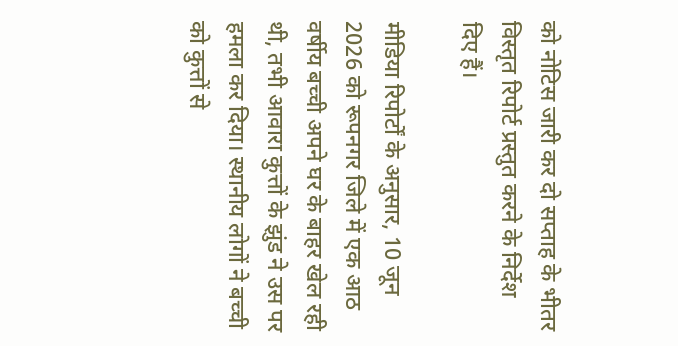को नोटिस जारी कर दो सप्ताह के भीतर विस्तृत रिपोर्ट प्रस्तुत करने के निर्देश दिए हैं।

मीडिया रिपोर्टों के अनुसार, 10 जून 2026 को रूपनगर जिले में एक आठ वर्षीय बच्ची अपने घर के बाहर खेल रही थी, तभी आवारा कुत्तों के झुंड ने उस पर हमला कर दिया। स्थानीय लोगों ने बच्ची को कुत्तों से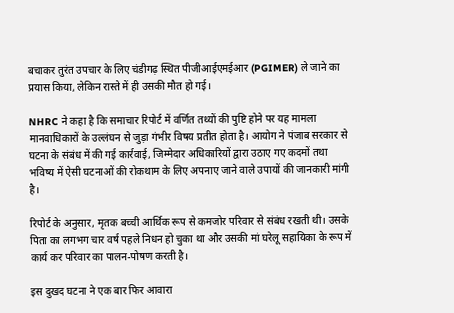बचाकर तुरंत उपचार के लिए चंडीगढ़ स्थित पीजीआईएमईआर (PGIMER) ले जाने का प्रयास किया, लेकिन रास्ते में ही उसकी मौत हो गई।

NHRC ने कहा है कि समाचार रिपोर्ट में वर्णित तथ्यों की पुष्टि होने पर यह मामला मानवाधिकारों के उल्लंघन से जुड़ा गंभीर विषय प्रतीत होता है। आयोग ने पंजाब सरकार से घटना के संबंध में की गई कार्रवाई, जिम्मेदार अधिकारियों द्वारा उठाए गए कदमों तथा भविष्य में ऐसी घटनाओं की रोकथाम के लिए अपनाए जाने वाले उपायों की जानकारी मांगी है।

रिपोर्ट के अनुसार, मृतक बच्ची आर्थिक रूप से कमजोर परिवार से संबंध रखती थी। उसके पिता का लगभग चार वर्ष पहले निधन हो चुका था और उसकी मां घरेलू सहायिका के रूप में कार्य कर परिवार का पालन-पोषण करती है।

इस दुखद घटना ने एक बार फिर आवारा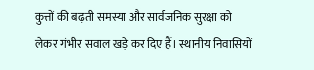कुत्तों की बढ़ती समस्या और सार्वजनिक सुरक्षा को लेकर गंभीर सवाल खड़े कर दिए हैं। स्थानीय निवासियों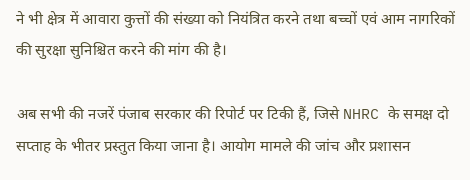ने भी क्षेत्र में आवारा कुत्तों की संख्या को नियंत्रित करने तथा बच्चों एवं आम नागरिकों की सुरक्षा सुनिश्चित करने की मांग की है।

अब सभी की नजरें पंजाब सरकार की रिपोर्ट पर टिकी हैं, जिसे NHRC के समक्ष दो सप्ताह के भीतर प्रस्तुत किया जाना है। आयोग मामले की जांच और प्रशासन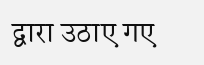द्वारा उठाए गए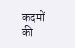कदमों की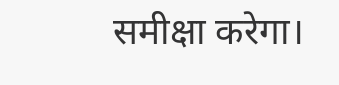समीक्षा करेगा।